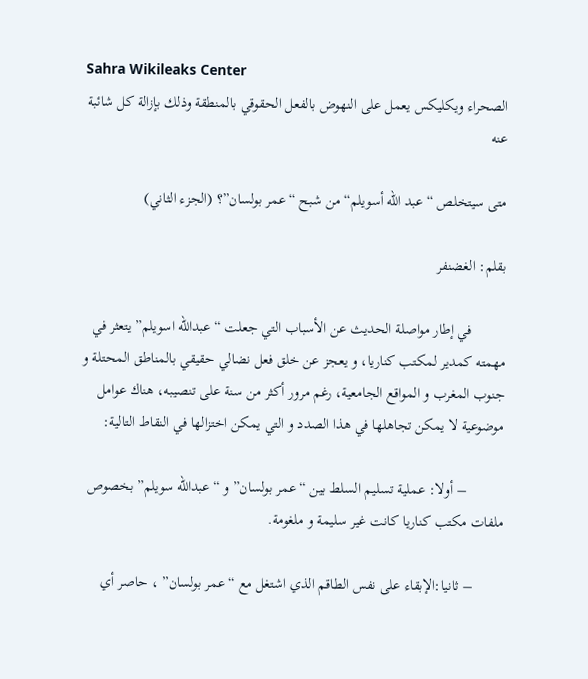Sahra Wikileaks Center
الصحراء ويكليكس يعمل على النهوض بالفعل الحقوقي بالمنطقة وذلك بإزالة كل شائبة عنه

متى سيتخلص “عبد الله أسويلم“ من شبح “عمر بولسان”؟ (الجزء الثاني)

بقلم: الغضنفر

         في إطار مواصلة الحديث عن الأسباب التي جعلت “عبدالله اسويلم” يتعثر في مهمته كمدير لمكتب كناريا، و يعجز عن خلق فعل نضالي حقيقي بالمناطق المحتلة و جنوب المغرب و المواقع الجامعية، رغم مرور أكثر من سنة على تنصيبه، هناك عوامل موضوعية لا يمكن تجاهلها في هذا الصدد و التي يمكن اختزالها في النقاط التالية:

          – أولا: عملية تسليم السلط بين “عمر بولسان” و “عبدالله سويلم” بخصوص ملفات مكتب كناريا كانت غير سليمة و ملغومة.

        – ثانيا:الإبقاء على نفس الطاقم الذي اشتغل مع “عمر بولسان” ، حاصر أي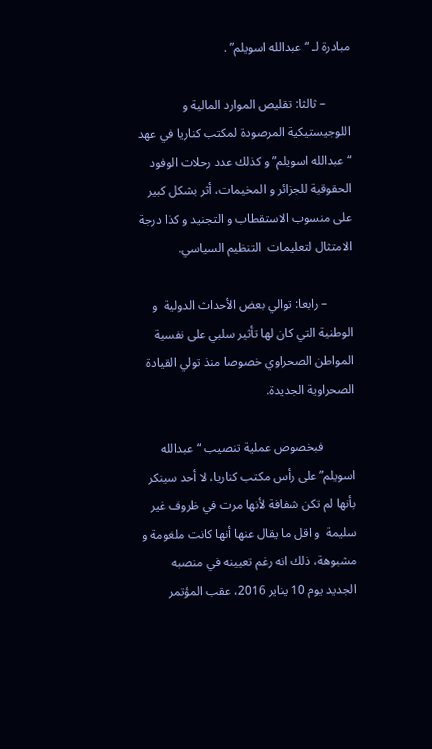مبادرة لـ “عبدالله اسويلم” .

        – ثالثا: تقليص الموارد المالية و اللوجيستيكية المرصودة لمكتب كناريا في عهد “عبدالله اسويلم” و كذلك عدد رحلات الوفود الحقوقية للجزائر و المخيمات، أثر بشكل كبير على منسوب الاستقطاب و التجنيد و كذا درجة الامتثال لتعليمات  التنظيم السياسي.

        – رابعا: توالي بعض الأحداث الدولية  و الوطنية التي كان لها تأثير سلبي على نفسية المواطن الصحراوي خصوصا منذ تولي القيادة الصحراوية الجديدة.

          فبخصوص عملية تنصيب “عبدالله اسويلم” على رأس مكتب كناريا، لا أحد سينكر بأنها لم تكن شفافة لأنها مرت في ظروف غير سليمة  و اقل ما يقال عنها أنها كانت ملغومة و  مشبوهة، ذلك انه رغم تعيينه في منصبه الجديد يوم 10 يناير 2016، عقب المؤتمر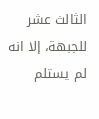الثالث عشر للجبهة، إلا انه لم يستلم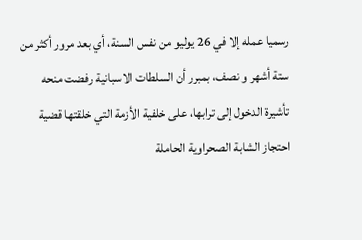رسميا عمله إلا في 26 يوليو من نفس السنة، أي بعد مرور أكثر من ستة أشهر و نصف، بمبرر أن السلطات الاسبانية رفضت منحه تأشيرة الدخول إلى ترابها، على خلفية الأزمة التي خلقتها قضية احتجاز الشابة الصحراوية الحاملة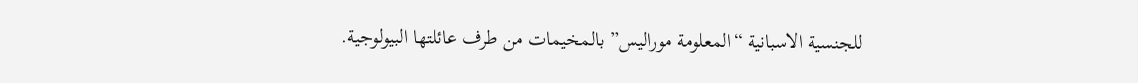للجنسية الاسبانية “المعلومة موراليس” بالمخيمات من طرف عائلتها البيولوجية.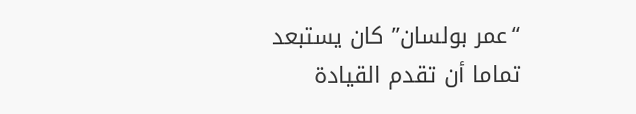“عمر بولسان” كان يستبعد تماما أن تقدم القيادة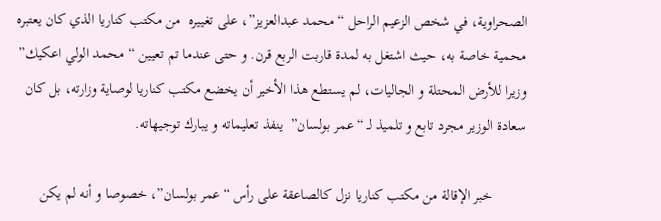الصحراوية، في شخص الزعيم الراحل “محمد عبدالعزيز”، على تغييره  من مكتب كناريا الذي كان يعتبره محمية خاصة به، حيث اشتغل به لمدة قاربت الربع قرن. و حتى عندما تم تعيين “محمد الولي اعكيك” وزيرا للأرض المحتلة و الجاليات، لم يستطع هذا الأخير أن يخضع مكتب كناريا لوصاية وزارته، بل كان سعادة الوزير مجرد تابع و تلميذ لـ “عمر بولسان”  ينفذ تعليماته و يبارك توجيهاته.

         خبر الإقالة من مكتب كناريا نزل كالصاعقة على رأس “عمر بولسان”، خصوصا و أنه لم يكن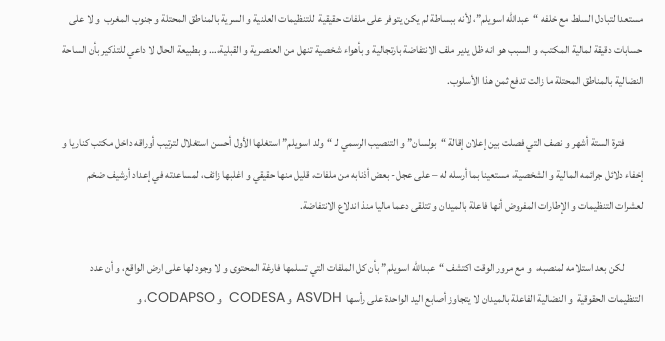مستعدا لتبادل السلط مع خلفه “عبدالله اسويلم”، لأنه ببساطة لم يكن يتوفر على ملفات حقيقية  للتنظيمات العلنية و السرية بالمناطق المحتلة و جنوب المغرب  و لا على حسابات دقيقة لمالية المكتب، و السبب هو انه ظل يدير ملف الانتفاضة بارتجالية و بأهواء شخصية تنهل من العنصرية و القبلية،… و بطبيعة الحال لا داعي للتذكير بأن الساحة النضالية بالمناطق المحتلة ما زالت تدفع ثمن هذا الأسلوب.

         فترة الستة أشهر و نصف التي فصلت بين إعلان إقالة “بولسان” و التنصيب الرسمي لـ “ولد اسويلم” استغلها الأول أحسن استغلال لترتيب أوراقه داخل مكتب كناريا و إخفاء دلائل جرائمه المالية و الشخصية، مستعينا بما أرسله له – على عجل- بعض أذنابه من ملفات، قليل منها حقيقي و اغلبها زائف، لمساعدته في إعداد أرشيف ضخم لعشرات التنظيمات و الإطارات المفروض أنها فاعلة بالميدان و تتلقى دعما ماليا منذ اندلاع الانتفاضة.

         لكن بعد استلامه لمنصبه،  و مع مرور الوقت اكتشف “عبدالله اسويلم” بأن كل الملفات التي تسلمها فارغة المحتوى و لا وجود لها على ارض الواقع، و أن عدد التنظيمات الحقوقية  و النضالية الفاعلة بالميدان لا يتجاوز أصابع اليد الواحدة على رأسها  ASVDH و CODESA  و CODAPSO، و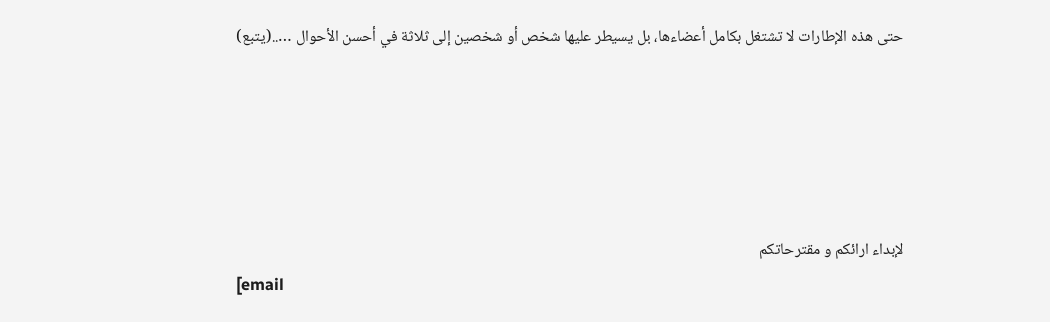حتى هذه الإطارات لا تشتغل بكامل أعضاءها، بل يسيطر عليها شخص أو شخصين إلى ثلاثة في أحسن الأحوال …..(يتبع)





لإبداء ارائكم و مقترحاتكم
[email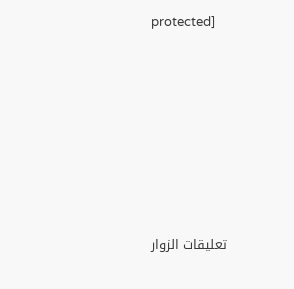protected]











تعليقات الزوار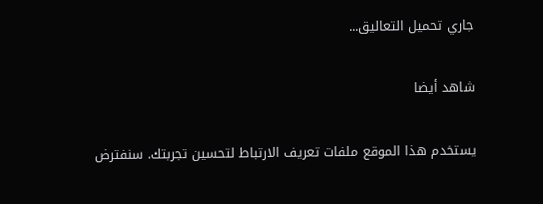جاري تحميل التعاليق...

شاهد أيضا

يستخدم هذا الموقع ملفات تعريف الارتباط لتحسين تجربتك. سنفترض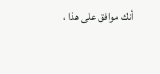أنك موافق على هذا ،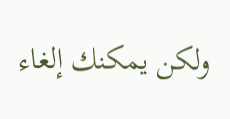ولكن يمكنك إلغاء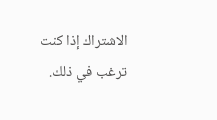الاشتراك إذا كنت ترغب في ذلك.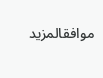موافقالمزيد